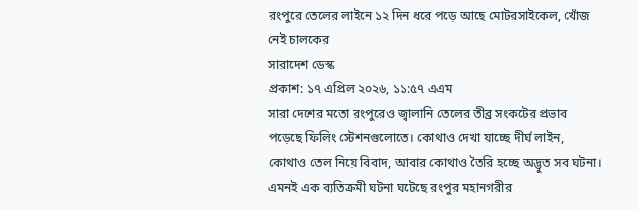রংপুরে তেলের লাইনে ১২ দিন ধরে পড়ে আছে মোটরসাইকেল, খোঁজ নেই চালকের
সারাদেশ ডেস্ক
প্রকাশ: ১৭ এপ্রিল ২০২৬, ১১:৫৭ এএম
সারা দেশের মতো রংপুরেও জ্বালানি তেলের তীব্র সংকটের প্রভাব পড়েছে ফিলিং স্টেশনগুলোতে। কোথাও দেখা যাচ্ছে দীর্ঘ লাইন, কোথাও তেল নিয়ে বিবাদ, আবার কোথাও তৈরি হচ্ছে অদ্ভুত সব ঘটনা। এমনই এক ব্যতিক্রমী ঘটনা ঘটেছে রংপুর মহানগরীর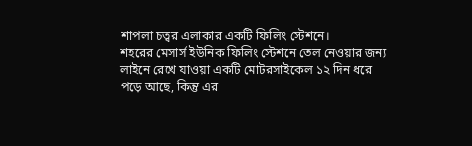শাপলা চত্বর এলাকার একটি ফিলিং স্টেশনে।
শহরের মেসার্স ইউনিক ফিলিং স্টেশনে তেল নেওয়ার জন্য লাইনে রেখে যাওয়া একটি মোটরসাইকেল ১২ দিন ধরে পড়ে আছে, কিন্তু এর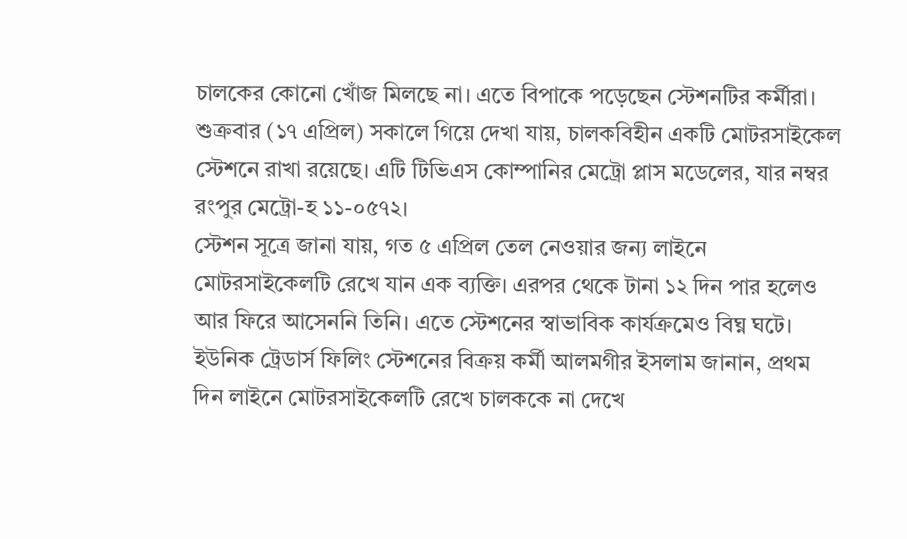চালকের কোনো খোঁজ মিলছে না। এতে বিপাকে পড়েছেন স্টেশনটির কর্মীরা।
শুক্রবার (১৭ এপ্রিল) সকালে গিয়ে দেখা যায়, চালকবিহীন একটি মোটরসাইকেল স্টেশনে রাখা রয়েছে। এটি টিভিএস কোম্পানির মেট্রো প্লাস মডেলের, যার নম্বর রংপুর মেট্রো-হ ১১-০৫৭২।
স্টেশন সূত্রে জানা যায়, গত ৫ এপ্রিল তেল নেওয়ার জন্য লাইনে মোটরসাইকেলটি রেখে যান এক ব্যক্তি। এরপর থেকে টানা ১২ দিন পার হলেও আর ফিরে আসেননি তিনি। এতে স্টেশনের স্বাভাবিক কার্যক্রমেও বিঘ্ন ঘটে।
ইউনিক ট্রেডার্স ফিলিং স্টেশনের বিক্রয় কর্মী আলমগীর ইসলাম জানান, প্রথম দিন লাইনে মোটরসাইকেলটি রেখে চালককে না দেখে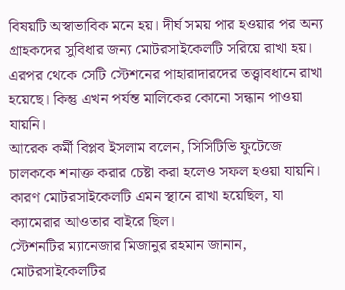বিষয়টি অস্বাভাবিক মনে হয়। দীর্ঘ সময় পার হওয়ার পর অন্য গ্রাহকদের সুবিধার জন্য মোটরসাইকেলটি সরিয়ে রাখা হয়। এরপর থেকে সেটি স্টেশনের পাহারাদারদের তত্ত্বাবধানে রাখা হয়েছে। কিন্তু এখন পর্যন্ত মালিকের কোনো সন্ধান পাওয়া যায়নি।
আরেক কর্মী বিপ্লব ইসলাম বলেন, সিসিটিভি ফুটেজে চালককে শনাক্ত করার চেষ্টা করা হলেও সফল হওয়া যায়নি। কারণ মোটরসাইকেলটি এমন স্থানে রাখা হয়েছিল, যা ক্যামেরার আওতার বাইরে ছিল।
স্টেশনটির ম্যানেজার মিজানুর রহমান জানান, মোটরসাইকেলটির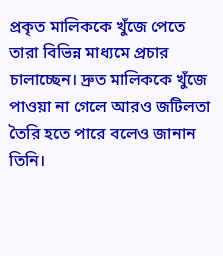প্রকৃত মালিককে খুঁজে পেতে তারা বিভিন্ন মাধ্যমে প্রচার চালাচ্ছেন। দ্রুত মালিককে খুঁজে পাওয়া না গেলে আরও জটিলতা তৈরি হতে পারে বলেও জানান তিনি।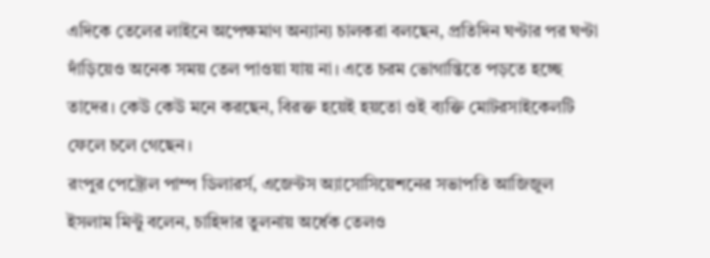এদিকে তেলের লাইনে অপেক্ষমাণ অন্যান্য চালকরা বলছেন, প্রতিদিন ঘণ্টার পর ঘণ্টা দাঁড়িয়েও অনেক সময় তেল পাওয়া যায় না। এতে চরম ভোগান্তিতে পড়তে হচ্ছে তাদের। কেউ কেউ মনে করছেন, বিরক্ত হয়েই হয়তো ওই ব্যক্তি মোটরসাইকেলটি ফেলে চলে গেছেন।
রংপুর পেট্রোল পাম্প ডিলারর্স, এজেন্টস অ্যাসোসিয়েশনের সভাপতি আজিজুল ইসলাম মিন্টু বলেন, চাহিদার তুলনায় অর্ধেক তেলও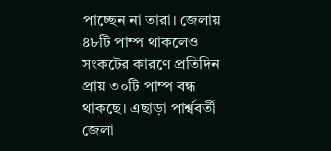পাচ্ছেন না তারা। জেলায় ৪৮টি পাম্প থাকলেও সংকটের কারণে প্রতিদিন প্রায় ৩০টি পাম্প বন্ধ থাকছে। এছাড়া পার্শ্ববর্তী জেলা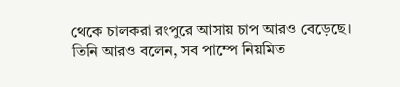থেকে চালকরা রংপুরে আসায় চাপ আরও বেড়েছে।
তিনি আরও বলেন, সব পাম্পে নিয়মিত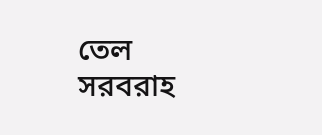তেল সরবরাহ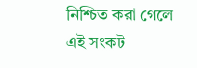নিশ্চিত করা গেলে এই সংকট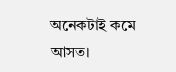অনেকটাই কমে আসত।